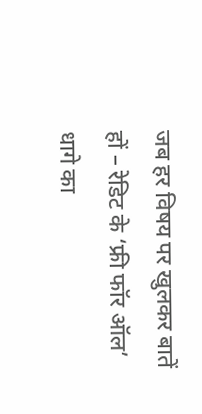जब हर विषय पर खुलकर बातें हों – रेडिट के ‘फ्री फॉर ऑल’ धागे का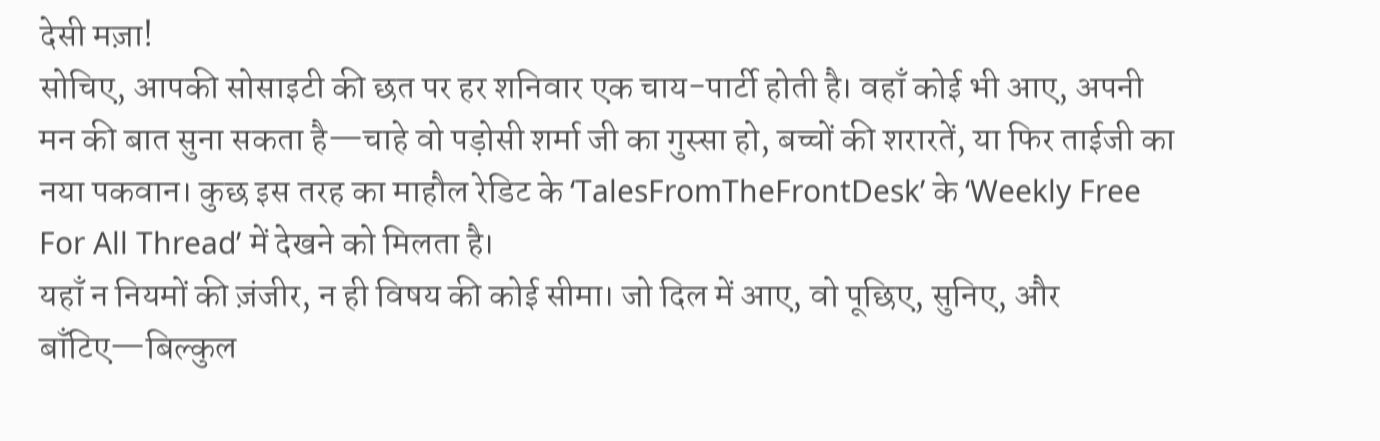देसी मज़ा!
सोचिए, आपकी सोसाइटी की छत पर हर शनिवार एक चाय-पार्टी होती है। वहाँ कोई भी आए, अपनी मन की बात सुना सकता है—चाहे वो पड़ोसी शर्मा जी का गुस्सा हो, बच्चों की शरारतें, या फिर ताईजी का नया पकवान। कुछ इस तरह का माहौल रेडिट के ‘TalesFromTheFrontDesk’ के ‘Weekly Free For All Thread’ में देखने को मिलता है।
यहाँ न नियमों की ज़ंजीर, न ही विषय की कोई सीमा। जो दिल में आए, वो पूछिए, सुनिए, और बाँटिए—बिल्कुल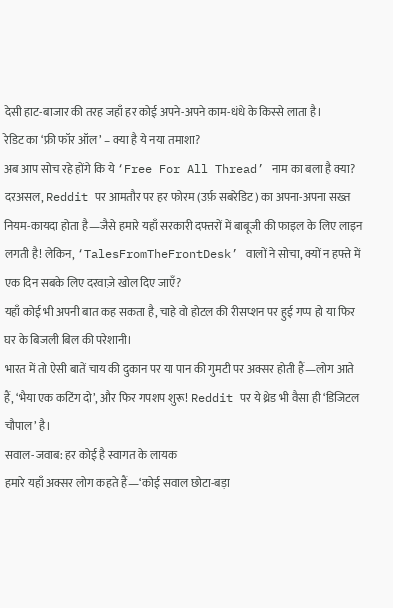देसी हाट-बाजार की तरह जहाँ हर कोई अपने-अपने काम-धंधे के किस्से लाता है।
रेडिट का ‘फ्री फॉर ऑल’ – क्या है ये नया तमाशा?
अब आप सोच रहे होंगे कि ये ‘Free For All Thread’ नाम का बला है क्या? दरअसल, Reddit पर आमतौर पर हर फोरम (उर्फ़ सबरेडिट) का अपना-अपना सख्त नियम-कायदा होता है—जैसे हमारे यहाँ सरकारी दफ्तरों में बाबूजी की फाइल के लिए लाइन लगती है! लेकिन, ‘TalesFromTheFrontDesk’ वालों ने सोचा, क्यों न हफ्ते में एक दिन सबके लिए दरवाज़े खोल दिए जाएँ?
यहाँ कोई भी अपनी बात कह सकता है, चाहे वो होटल की रीसप्शन पर हुई गप्प हो या फिर घर के बिजली बिल की परेशानी।
भारत में तो ऐसी बातें चाय की दुकान पर या पान की गुमटी पर अक्सर होती हैं—लोग आते हैं, ‘भैया एक कटिंग दो’, और फिर गपशप शुरू! Reddit पर ये थ्रेड भी वैसा ही ‘डिजिटल चौपाल’ है।
सवाल-जवाब: हर कोई है स्वागत के लायक
हमारे यहाँ अक्सर लोग कहते हैं—‘कोई सवाल छोटा-बड़ा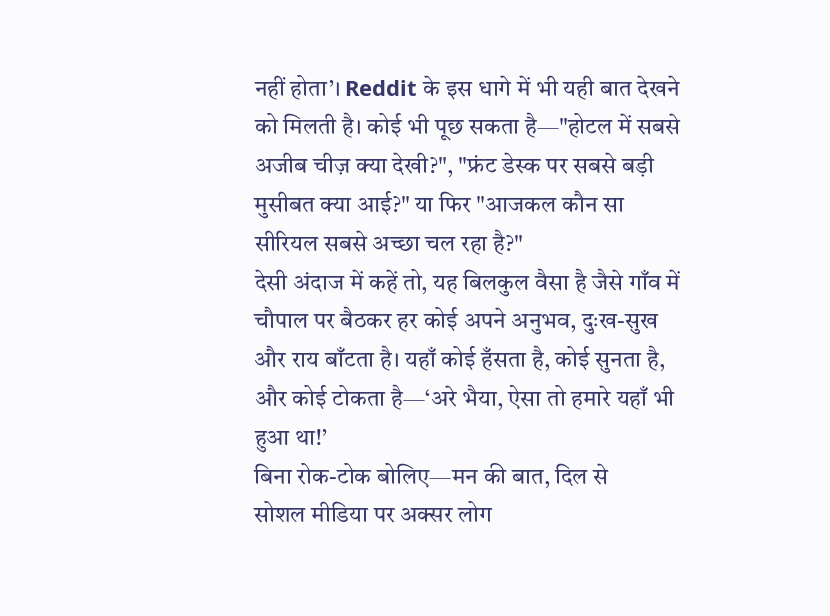नहीं होता’। Reddit के इस धागे में भी यही बात देखने को मिलती है। कोई भी पूछ सकता है—"होटल में सबसे अजीब चीज़ क्या देखी?", "फ्रंट डेस्क पर सबसे बड़ी मुसीबत क्या आई?" या फिर "आजकल कौन सा सीरियल सबसे अच्छा चल रहा है?"
देसी अंदाज में कहें तो, यह बिलकुल वैसा है जैसे गाँव में चौपाल पर बैठकर हर कोई अपने अनुभव, दुःख-सुख और राय बाँटता है। यहाँ कोई हँसता है, कोई सुनता है, और कोई टोकता है—‘अरे भैया, ऐसा तो हमारे यहाँ भी हुआ था!’
बिना रोक-टोक बोलिए—मन की बात, दिल से
सोशल मीडिया पर अक्सर लोग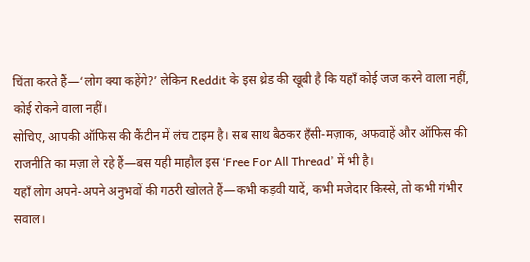चिंता करते हैं—‘लोग क्या कहेंगे?’ लेकिन Reddit के इस थ्रेड की खूबी है कि यहाँ कोई जज करने वाला नहीं, कोई रोकने वाला नहीं।
सोचिए, आपकी ऑफिस की कैंटीन में लंच टाइम है। सब साथ बैठकर हँसी-मज़ाक, अफवाहें और ऑफिस की राजनीति का मज़ा ले रहे हैं—बस यही माहौल इस ‘Free For All Thread’ में भी है।
यहाँ लोग अपने-अपने अनुभवों की गठरी खोलते हैं—कभी कड़वी यादें, कभी मजेदार किस्से, तो कभी गंभीर सवाल।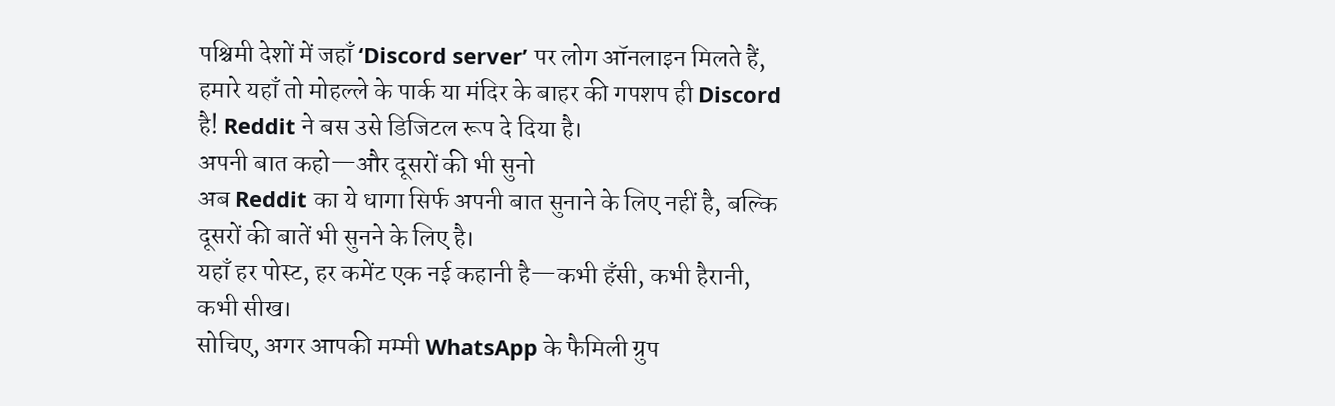पश्चिमी देशों में जहाँ ‘Discord server’ पर लोग ऑनलाइन मिलते हैं, हमारे यहाँ तो मोहल्ले के पार्क या मंदिर के बाहर की गपशप ही Discord है! Reddit ने बस उसे डिजिटल रूप दे दिया है।
अपनी बात कहो—और दूसरों की भी सुनो
अब Reddit का ये धागा सिर्फ अपनी बात सुनाने के लिए नहीं है, बल्कि दूसरों की बातें भी सुनने के लिए है।
यहाँ हर पोस्ट, हर कमेंट एक नई कहानी है—कभी हँसी, कभी हैरानी, कभी सीख।
सोचिए, अगर आपकी मम्मी WhatsApp के फैमिली ग्रुप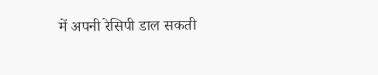में अपनी रेसिपी डाल सकती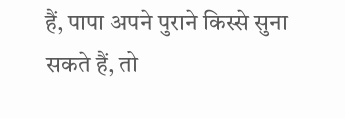हैं, पापा अपने पुराने किस्से सुना सकते हैं, तो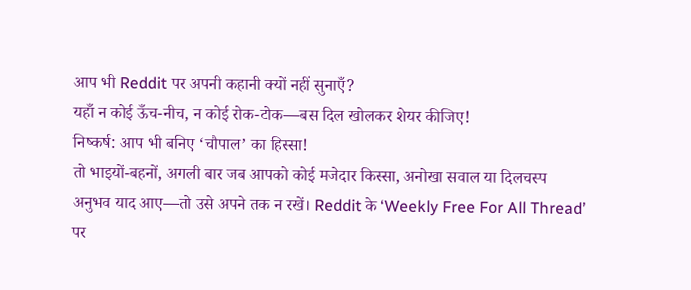आप भी Reddit पर अपनी कहानी क्यों नहीं सुनाएँ?
यहाँ न कोई ऊँच-नीच, न कोई रोक-टोक—बस दिल खोलकर शेयर कीजिए!
निष्कर्ष: आप भी बनिए ‘चौपाल’ का हिस्सा!
तो भाइयों-बहनों, अगली बार जब आपको कोई मजेदार किस्सा, अनोखा सवाल या दिलचस्प अनुभव याद आए—तो उसे अपने तक न रखें। Reddit के ‘Weekly Free For All Thread’ पर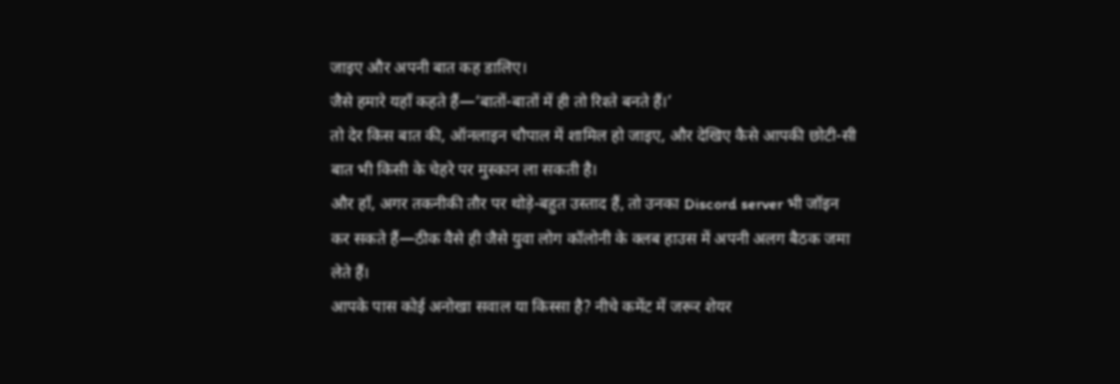जाइए और अपनी बात कह डालिए।
जैसे हमारे यहाँ कहते हैं—‘बातों-बातों में ही तो रिश्ते बनते हैं।’
तो देर किस बात की, ऑनलाइन चौपाल में शामिल हो जाइए, और देखिए कैसे आपकी छोटी-सी बात भी किसी के चेहरे पर मुस्कान ला सकती है।
और हाँ, अगर तकनीकी तौर पर थोड़े-बहुत उस्ताद हैं, तो उनका Discord server भी जॉइन कर सकते हैं—ठीक वैसे ही जैसे युवा लोग कॉलोनी के क्लब हाउस में अपनी अलग बैठक जमा लेते हैं।
आपके पास कोई अनोखा सवाल या किस्सा है? नीचे कमेंट में जरूर शेयर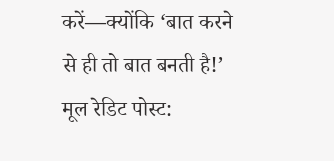करें—क्योंकि ‘बात करने से ही तो बात बनती है!’
मूल रेडिट पोस्ट: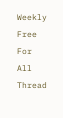Weekly Free For All Thread